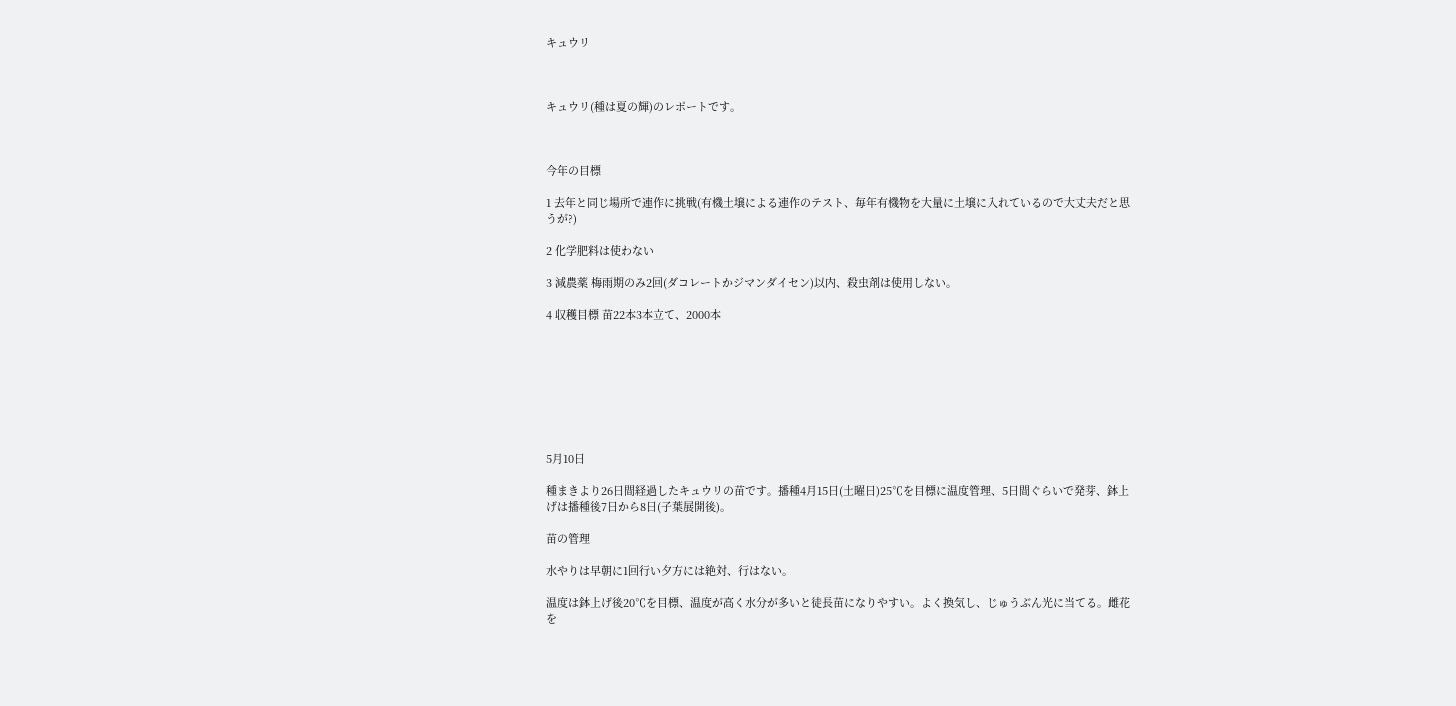キュウリ



キュウリ(種は夏の輝)のレポートです。



今年の目標

1 去年と同じ場所で連作に挑戦(有機土壌による連作のテスト、毎年有機物を大量に土壌に入れているので大丈夫だと思うが?)

2 化学肥料は使わない

3 減農薬 梅雨期のみ2回(ダコレートかジマンダイセン)以内、殺虫剤は使用しない。

4 収穫目標 苗22本3本立て、2000本








5月10日

種まきより26日間経過したキュウリの苗です。播種4月15日(土曜日)25℃を目標に温度管理、5日間ぐらいで発芽、鉢上げは播種後7日から8日(子葉展開後)。

苗の管理

水やりは早朝に1回行い夕方には絶対、行はない。

温度は鉢上げ後20℃を目標、温度が高く水分が多いと徒長苗になりやすい。よく換気し、じゅうぶん光に当てる。雌花を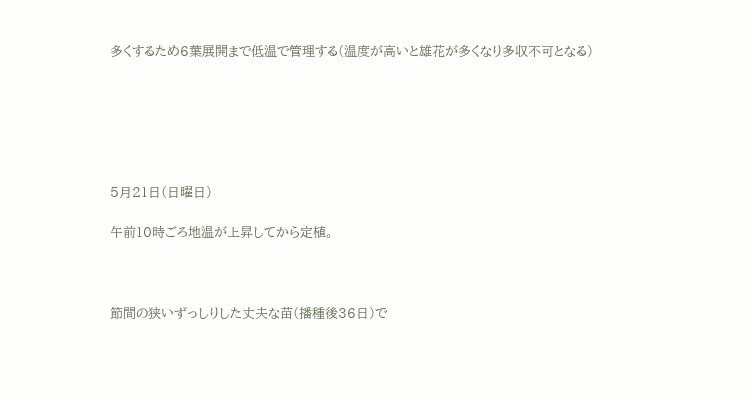多くするため6葉展開まで低温で管理する(温度が高いと雄花が多くなり多収不可となる)






5月21日(日曜日)

午前10時ごろ地温が上昇してから定植。



節間の狭いずっしりした丈夫な苗(播種後36日)で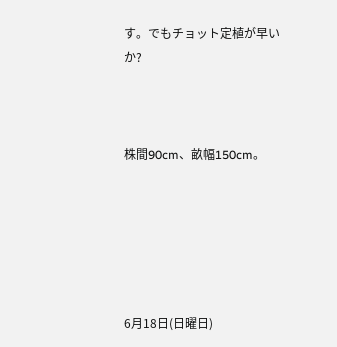す。でもチョット定植が早いか?



株間90cm、畝幅150cm。






6月18日(日曜日)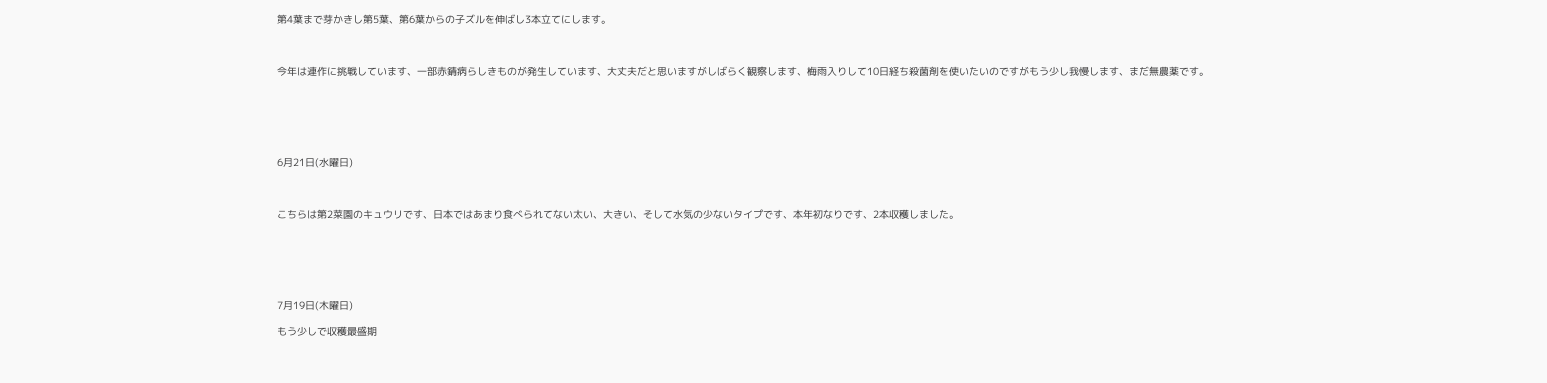第4葉まで芽かきし第5葉、第6葉からの子ズルを伸ばし3本立てにします。



今年は連作に挑戦しています、一部赤錆病らしきものが発生しています、大丈夫だと思いますがしばらく観察します、梅雨入りして10日経ち殺菌剤を使いたいのですがもう少し我慢します、まだ無農薬です。






6月21日(水曜日)



こちらは第2菜園のキュウリです、日本ではあまり食べられてない太い、大きい、そして水気の少ないタイプです、本年初なりです、2本収穫しました。






7月19日(木曜日)

もう少しで収穫最盛期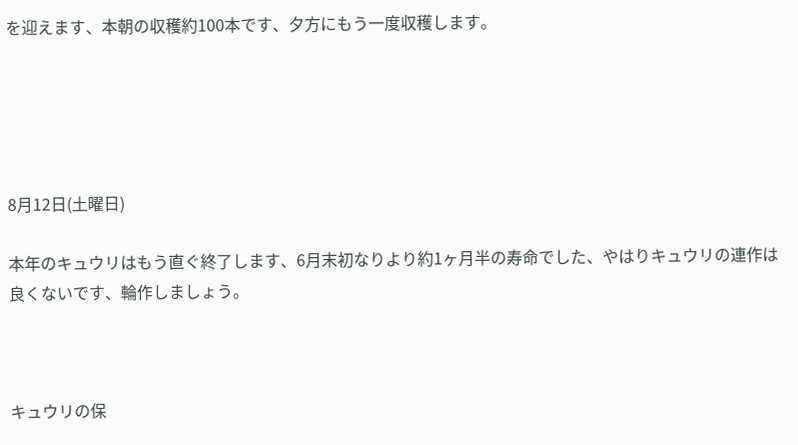を迎えます、本朝の収穫約100本です、夕方にもう一度収穫します。





8月12日(土曜日)

本年のキュウリはもう直ぐ終了します、6月末初なりより約1ヶ月半の寿命でした、やはりキュウリの連作は良くないです、輪作しましょう。



キュウリの保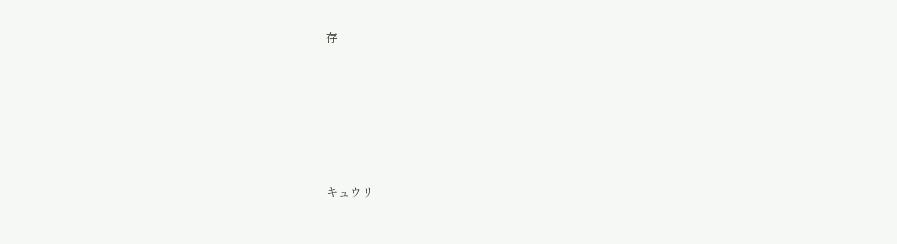存






キュウリ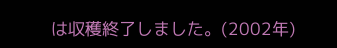は収穫終了しました。(2002年)